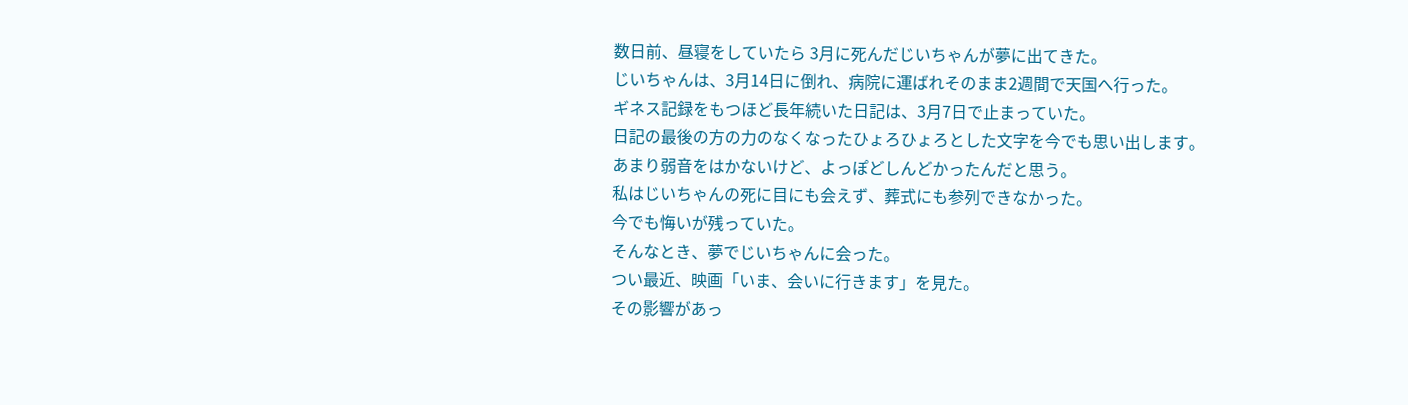数日前、昼寝をしていたら 3月に死んだじいちゃんが夢に出てきた。
じいちゃんは、3月14日に倒れ、病院に運ばれそのまま2週間で天国へ行った。
ギネス記録をもつほど長年続いた日記は、3月7日で止まっていた。
日記の最後の方の力のなくなったひょろひょろとした文字を今でも思い出します。
あまり弱音をはかないけど、よっぽどしんどかったんだと思う。
私はじいちゃんの死に目にも会えず、葬式にも参列できなかった。
今でも悔いが残っていた。
そんなとき、夢でじいちゃんに会った。
つい最近、映画「いま、会いに行きます」を見た。
その影響があっ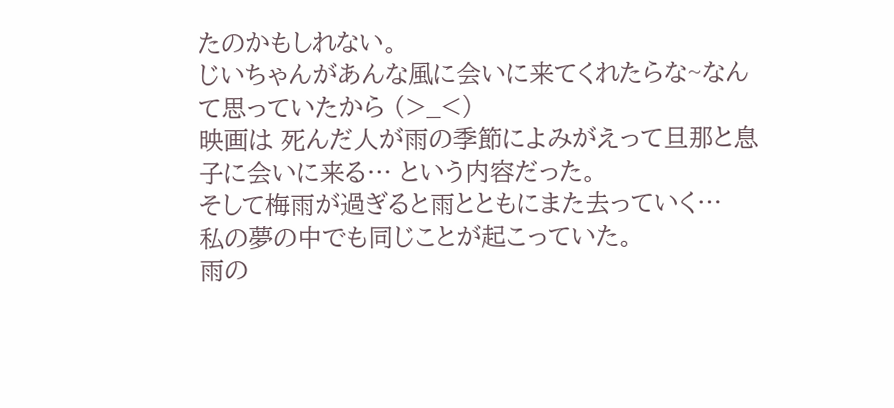たのかもしれない。
じいちゃんがあんな風に会いに来てくれたらな~なんて思っていたから (>_<)
映画は 死んだ人が雨の季節によみがえって旦那と息子に会いに来る… という内容だった。
そして梅雨が過ぎると雨とともにまた去っていく…
私の夢の中でも同じことが起こっていた。
雨の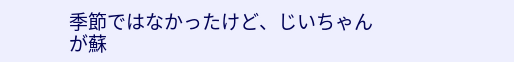季節ではなかったけど、じいちゃんが蘇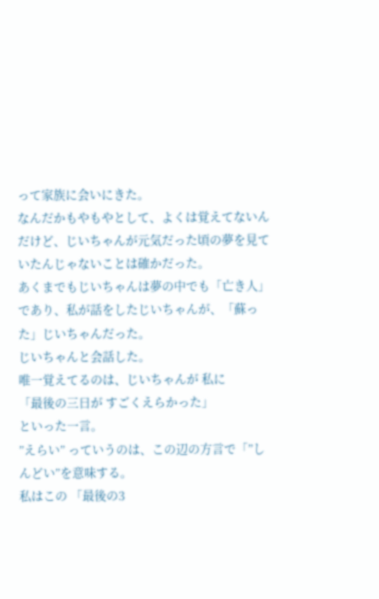って家族に会いにきた。
なんだかもやもやとして、よくは覚えてないんだけど、じいちゃんが元気だった頃の夢を見ていたんじゃないことは確かだった。
あくまでもじいちゃんは夢の中でも「亡き人」であり、私が話をしたじいちゃんが、「蘇った」じいちゃんだった。
じいちゃんと会話した。
唯一覚えてるのは、じいちゃんが 私に
「最後の三日が すごくえらかった」
といった一言。
”えらい” っていうのは、この辺の方言で「”しんどい”を意味する。
私はこの 「最後の3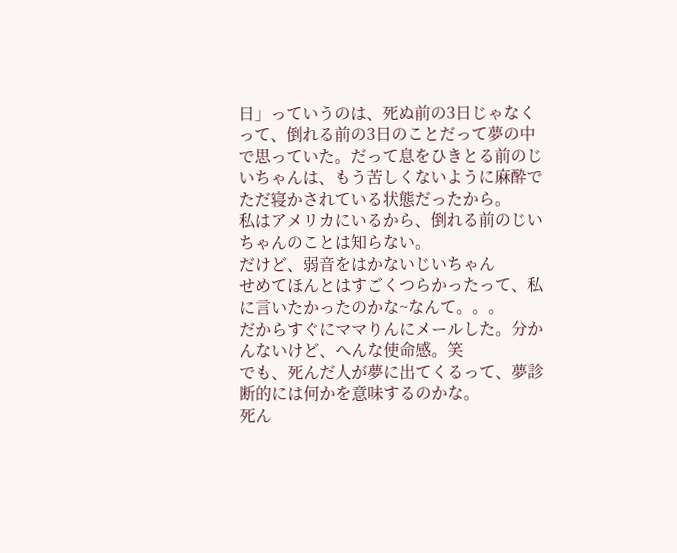日」っていうのは、死ぬ前の3日じゃなくって、倒れる前の3日のことだって夢の中で思っていた。だって息をひきとる前のじいちゃんは、もう苦しくないように麻酔でただ寝かされている状態だったから。
私はアメリカにいるから、倒れる前のじいちゃんのことは知らない。
だけど、弱音をはかないじいちゃん
せめてほんとはすごくつらかったって、私に言いたかったのかな~なんて。。。
だからすぐにママりんにメールした。分かんないけど、へんな使命感。笑
でも、死んだ人が夢に出てくるって、夢診断的には何かを意味するのかな。
死ん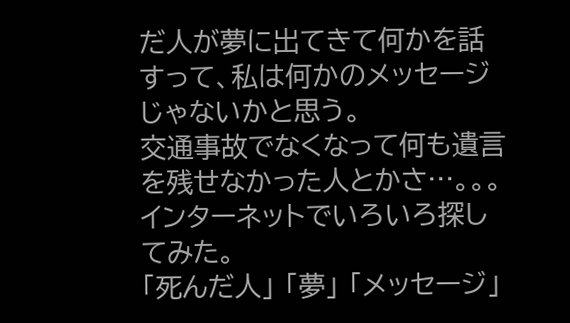だ人が夢に出てきて何かを話すって、私は何かのメッセージじゃないかと思う。
交通事故でなくなって何も遺言を残せなかった人とかさ…。。。
インターネットでいろいろ探してみた。
「死んだ人」 「夢」 「メッセージ」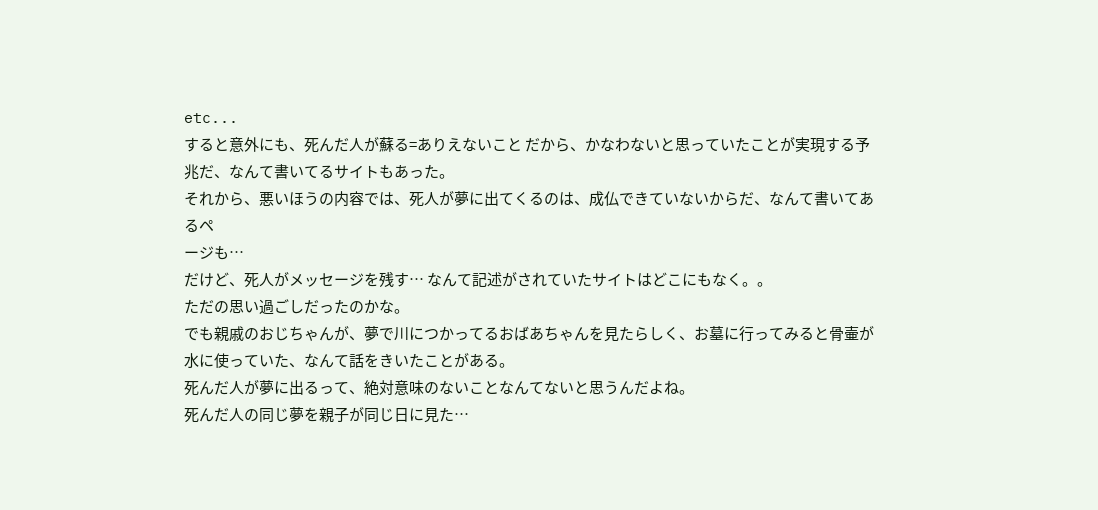etc...
すると意外にも、死んだ人が蘇る=ありえないこと だから、かなわないと思っていたことが実現する予兆だ、なんて書いてるサイトもあった。
それから、悪いほうの内容では、死人が夢に出てくるのは、成仏できていないからだ、なんて書いてあるペ
ージも…
だけど、死人がメッセージを残す… なんて記述がされていたサイトはどこにもなく。。
ただの思い過ごしだったのかな。
でも親戚のおじちゃんが、夢で川につかってるおばあちゃんを見たらしく、お墓に行ってみると骨壷が水に使っていた、なんて話をきいたことがある。
死んだ人が夢に出るって、絶対意味のないことなんてないと思うんだよね。
死んだ人の同じ夢を親子が同じ日に見た…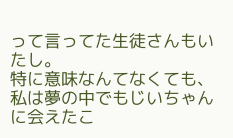って言ってた生徒さんもいたし。
特に意味なんてなくても、私は夢の中でもじいちゃんに会えたこ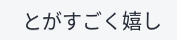とがすごく嬉し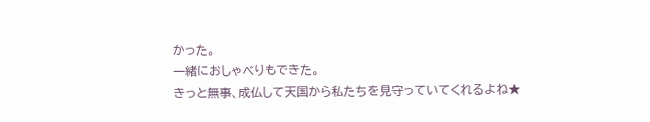かった。
一緒におしゃべりもできた。
きっと無事、成仏して天国から私たちを見守っていてくれるよね★